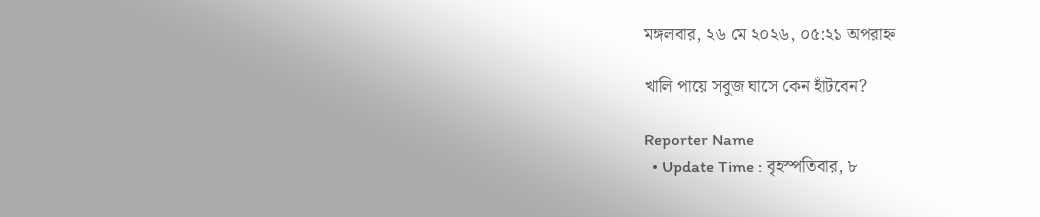মঙ্গলবার, ২৬ মে ২০২৬, ০৫:২১ অপরাহ্ন

খালি পায়ে সবুজ ঘাসে কেন হাঁটবেন?

Reporter Name
  • Update Time : বৃহস্পতিবার, ৮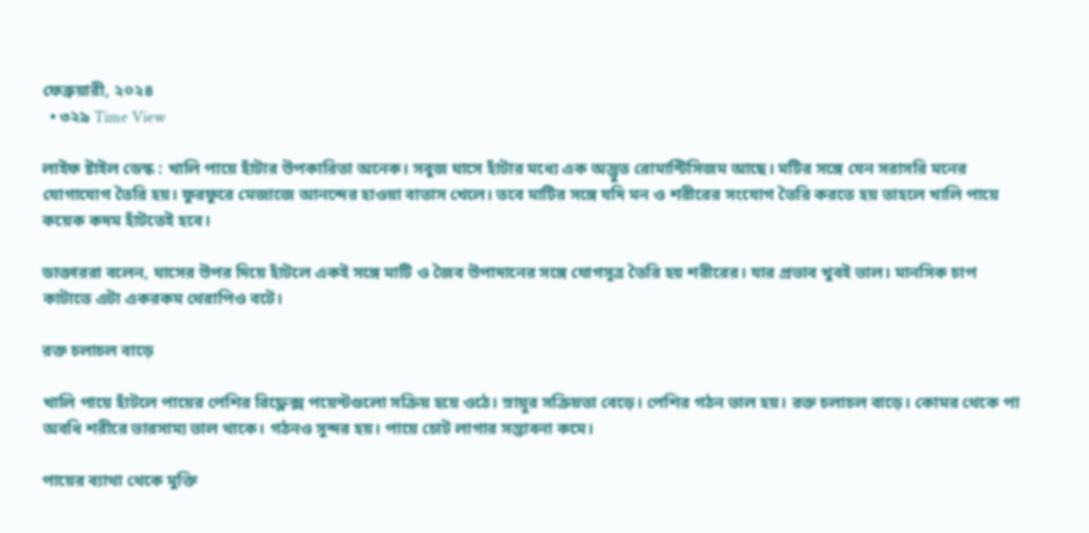ফেব্রুয়ারী, ২০২৪
  • ৩২৯ Time View

লাইফ ষ্টাইল ডেস্ক : খালি পায়ে হাঁটার উপকারিতা অনেক। সবুজ ঘাসে হাঁটার মধ্যে এক অদ্ভুত রোমান্টিসিজম আছে। মটির সঙ্গে যেন সরাসরি মনের যোগাযোগ তৈরি হয়। ফুরফুরে মেজাজে আনন্দের হাওয়া বাতাস খেলে। তবে মাটির সঙ্গে যদি মন ও শরীরের সংযোগ তৈরি করতে হয় তাহলে খালি পায়ে কয়েক কদম হাঁটতেই হবে।

ডাক্তাররা বলেন, ঘাসের উপর দিয়ে হাঁটলে একই সঙ্গে মাটি ও জৈব উপাদানের সঙ্গে যোগসূত্র তৈরি হয় শরীরের। যার প্রভাব খুবই ভাল। মানসিক চাপ কাটাতে এটা একরকম থেরাপিও বটে।

রক্ত চলাচল বাড়ে

খালি পায়ে হাঁটলে পায়ের পেশির রিফ্লেক্স পয়েন্টগুলো সক্রিয় হয়ে ওঠে। স্নায়ুর সক্রিয়তা বেড়ে। পেশির গঠন ভাল হয়। রক্ত চলাচল বাড়ে। কোমর থেকে পা অবধি শরীরে ভারসাম্য ভাল থাকে। গঠনও সুন্দর হয়। পায়ে চোট লাগার সম্ভাবনা কমে।

পায়ের ব্যাথা থেকে মুক্তি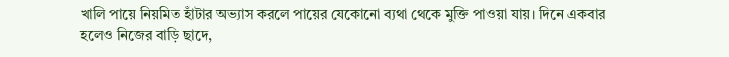খালি পায়ে নিয়মিত হাঁটার অভ্যাস করলে পায়ের যেকোনো ব্যথা থেকে মুক্তি পাওয়া যায়। দিনে একবার হলেও নিজের বাড়ি ছাদে,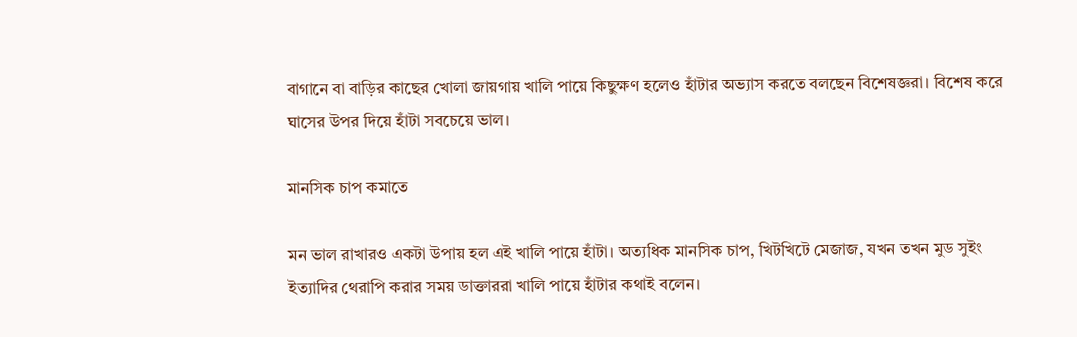বাগানে বা বাড়ির কাছের খোলা জায়গায় খালি পায়ে কিছুক্ষণ হলেও হাঁটার অভ্যাস করতে বলছেন বিশেষজ্ঞরা। বিশেষ করে ঘাসের উপর দিয়ে হাঁটা সবচেয়ে ভাল।

মানসিক চাপ কমাতে

মন ভাল রাখারও একটা উপায় হল এই খালি পায়ে হাঁটা। অত্যধিক মানসিক চাপ, খিটখিটে মেজাজ, যখন তখন মুড সুইং ইত্যাদির থেরাপি করার সময় ডাক্তাররা খালি পায়ে হাঁটার কথাই বলেন।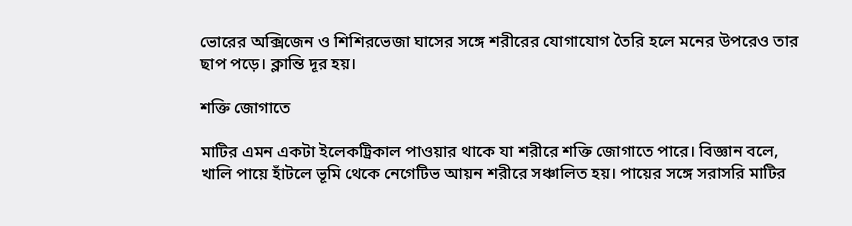ভোরের অক্সিজেন ও শিশিরভেজা ঘাসের সঙ্গে শরীরের যোগাযোগ তৈরি হলে মনের উপরেও তার ছাপ পড়ে। ক্লান্তি দূর হয়।

শক্তি জোগাতে

মাটির এমন একটা ইলেকট্রিকাল পাওয়ার থাকে যা শরীরে শক্তি জোগাতে পারে। বিজ্ঞান বলে, খালি পায়ে হাঁটলে ভূমি থেকে নেগেটিভ আয়ন শরীরে সঞ্চালিত হয়। পায়ের সঙ্গে সরাসরি মাটির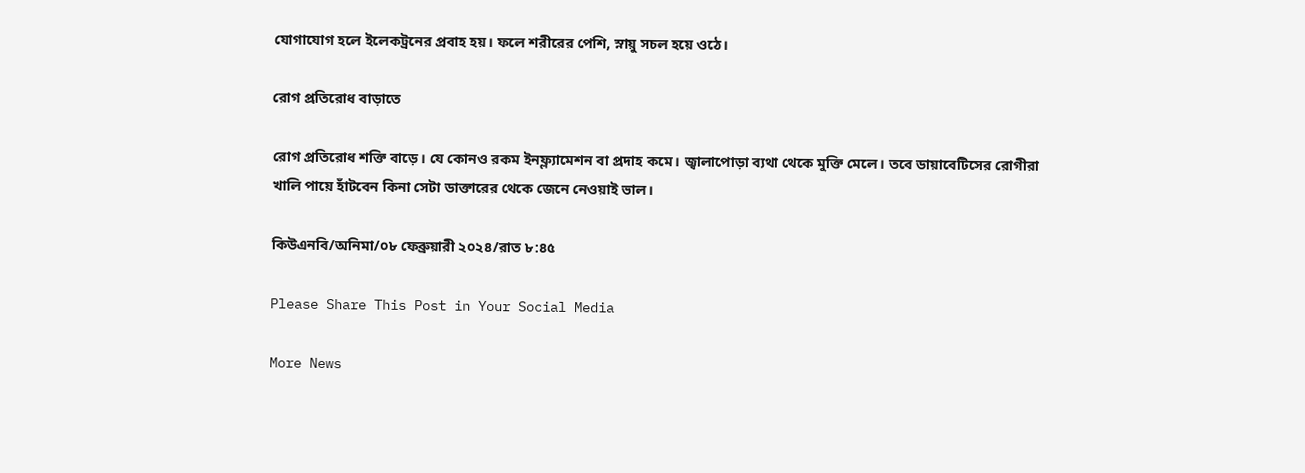যোগাযোগ হলে ইলেকট্রনের প্রবাহ হয়। ফলে শরীরের পেশি, স্নায়ু সচল হয়ে ওঠে।

রোগ প্রতিরোধ বাড়াতে

রোগ প্রতিরোধ শক্তি বাড়ে। যে কোনও রকম ইনফ্ল্যামেশন বা প্রদাহ কমে। জ্বালাপোড়া ব্যথা থেকে মুক্তি মেলে। তবে ডায়াবেটিসের রোগীরা খালি পায়ে হাঁটবেন কিনা সেটা ডাক্তারের থেকে জেনে নেওয়াই ভাল।

কিউএনবি/অনিমা/০৮ ফেব্রুয়ারী ২০২৪/রাত ৮:৪৫

Please Share This Post in Your Social Media

More News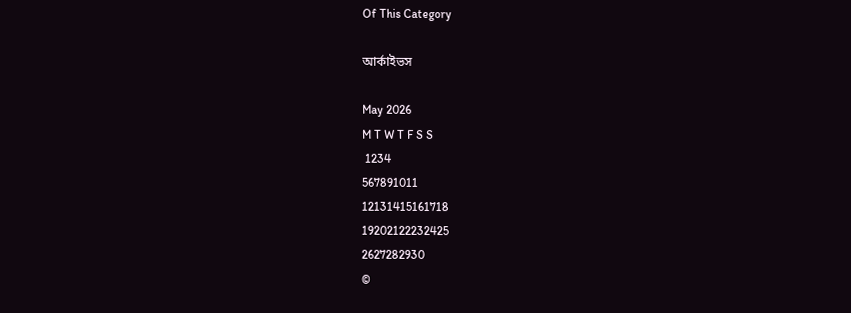Of This Category

আর্কাইভস

May 2026
M T W T F S S
 1234
567891011
12131415161718
19202122232425
2627282930
©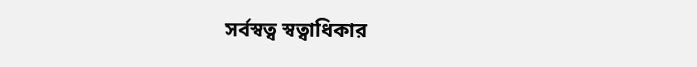সর্বস্বত্ব স্বত্বাধিকার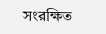সংরক্ষিত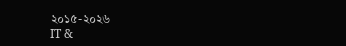২০১৫-২০২৬
IT &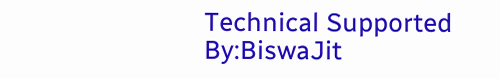Technical Supported By:BiswaJit